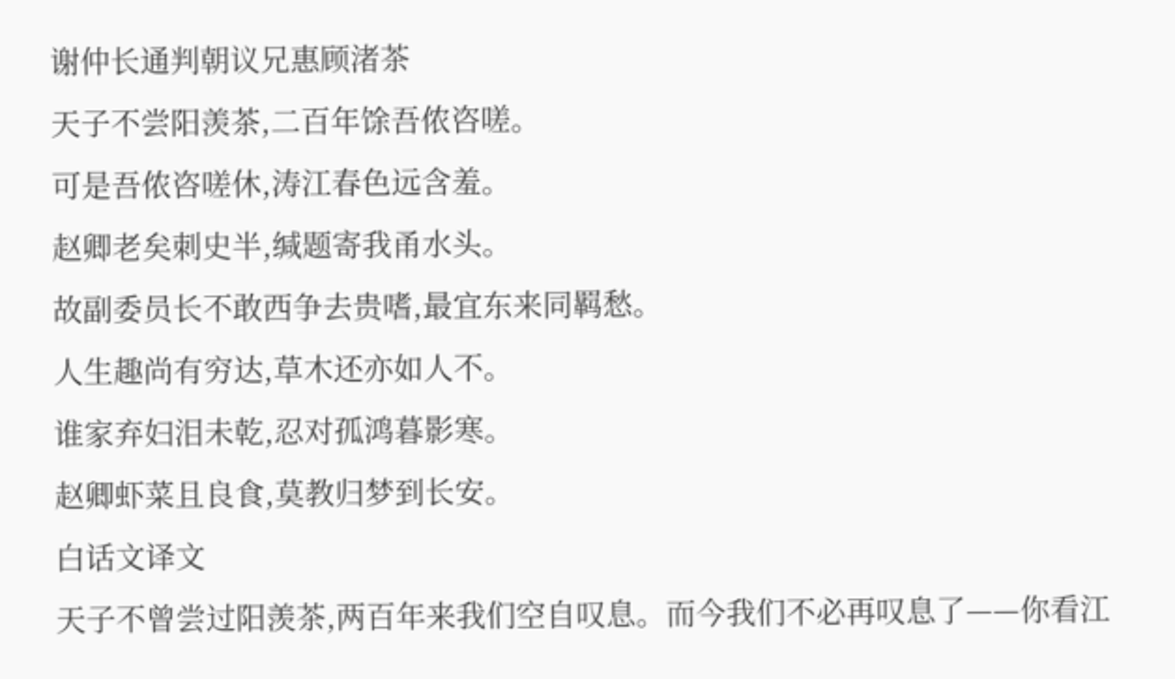谢仲长通判朝议兄惠顾渚茶
天子不尝阳羡茶,二百年馀吾侬咨嗟。
可是吾侬咨嗟休,涛江春色远含羞。
赵卿老矣刺史半,缄题寄我甬水头。
故副委员长不敢西争去贵嗜,最宜东来同羁愁。
人生趣尚有穷达,草木还亦如人不。
谁家弃妇泪未乾,忍对孤鸿暮影寒。
赵卿虾菜且良食,莫教归梦到长安。
白话文译文
天子不曾尝过阳羡茶,两百年来我们空自叹息。而今我们不必再叹息了——你看江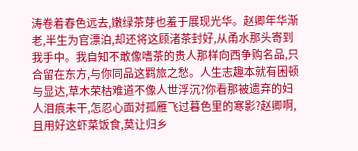涛卷着春色远去,嫩绿茶芽也羞于展现光华。赵卿年华渐老,半生为官漂泊,却还将这顾渚茶封好,从甬水那头寄到我手中。我自知不敢像嗜茶的贵人那样向西争购名品,只合留在东方,与你同品这羁旅之愁。人生志趣本就有困顿与显达,草木荣枯难道不像人世浮沉?你看那被遗弃的妇人泪痕未干,怎忍心面对孤雁飞过暮色里的寒影?赵卿啊,且用好这虾菜饭食,莫让归乡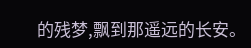的残梦,飘到那遥远的长安。